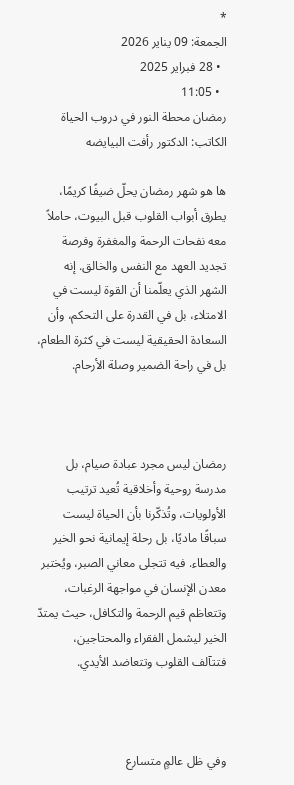*
الجمعة: 09 يناير 2026
  • 28 فبراير 2025
  • 11:05
رمضان محطة النور في دروب الحياة
الكاتب: الدكتور رأفت البيايضه

ها هو شهر رمضان يحلّ ضيفًا كريمًا، يطرق أبواب القلوب قبل البيوت، حاملاً معه نفحات الرحمة والمغفرة وفرصة تجديد العهد مع النفس والخالق. إنه الشهر الذي يعلّمنا أن القوة ليست في الامتلاء، بل في القدرة على التحكم، وأن السعادة الحقيقية ليست في كثرة الطعام، بل في راحة الضمير وصلة الأرحام.



رمضان ليس مجرد عبادة صيام، بل مدرسة روحية وأخلاقية تُعيد ترتيب الأولويات، وتُذكّرنا بأن الحياة ليست سباقًا ماديًا، بل رحلة إيمانية نحو الخير والعطاء. فيه تتجلى معاني الصبر، ويُختبر معدن الإنسان في مواجهة الرغبات، وتتعاظم قيم الرحمة والتكافل، حيث يمتدّ الخير ليشمل الفقراء والمحتاجين، فتتآلف القلوب وتتعاضد الأيدي.



وفي ظل عالمٍ متسارع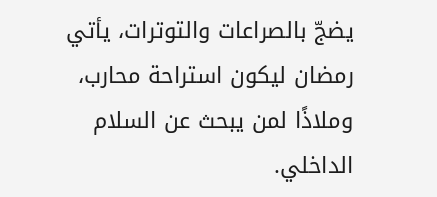يضجّ بالصراعات والتوترات، يأتي رمضان ليكون استراحة محارب، وملاذًا لمن يبحث عن السلام الداخلي.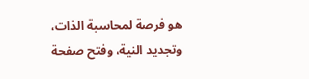هو فرصة لمحاسبة الذات، وتجديد النية، وفتح صفحة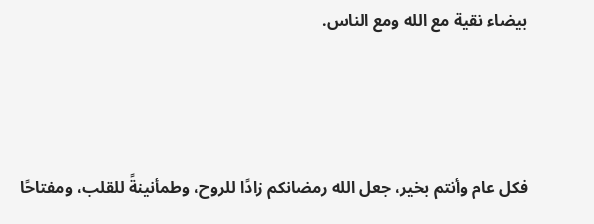بيضاء نقية مع الله ومع الناس.



فكل عام وأنتم بخير، جعل الله رمضانكم زادًا للروح، وطمأنينةً للقلب، ومفتاحًا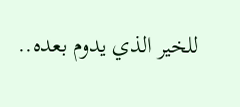للخير الذي يدوم بعده..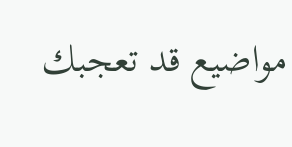مواضيع قد تعجبك